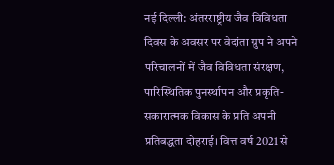नई दिल्ली: अंतरराष्ट्रीय जैव विविधता दिवस के अवसर पर वेदांता ग्रुप ने अपने परिचालनों में जैव विविधता संरक्षण, पारिस्थितिक पुनर्स्थापन और प्रकृति-सकारात्मक विकास के प्रति अपनी प्रतिबद्धता दोहराई। वित्त वर्ष 2021 से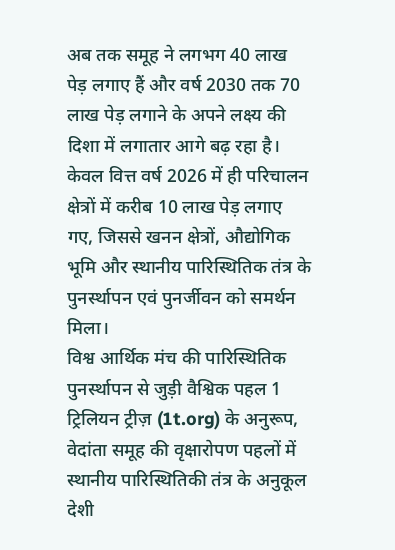अब तक समूह ने लगभग 40 लाख पेड़ लगाए हैं और वर्ष 2030 तक 70 लाख पेड़ लगाने के अपने लक्ष्य की दिशा में लगातार आगे बढ़ रहा है। केवल वित्त वर्ष 2026 में ही परिचालन क्षेत्रों में करीब 10 लाख पेड़ लगाए गए, जिससे खनन क्षेत्रों, औद्योगिक भूमि और स्थानीय पारिस्थितिक तंत्र के पुनर्स्थापन एवं पुनर्जीवन को समर्थन मिला।
विश्व आर्थिक मंच की पारिस्थितिक पुनर्स्थापन से जुड़ी वैश्विक पहल 1 ट्रिलियन ट्रीज़ (1t.org) के अनुरूप, वेदांता समूह की वृक्षारोपण पहलों में स्थानीय पारिस्थितिकी तंत्र के अनुकूल देशी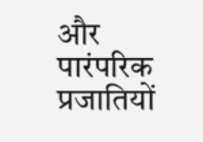और पारंपरिक प्रजातियों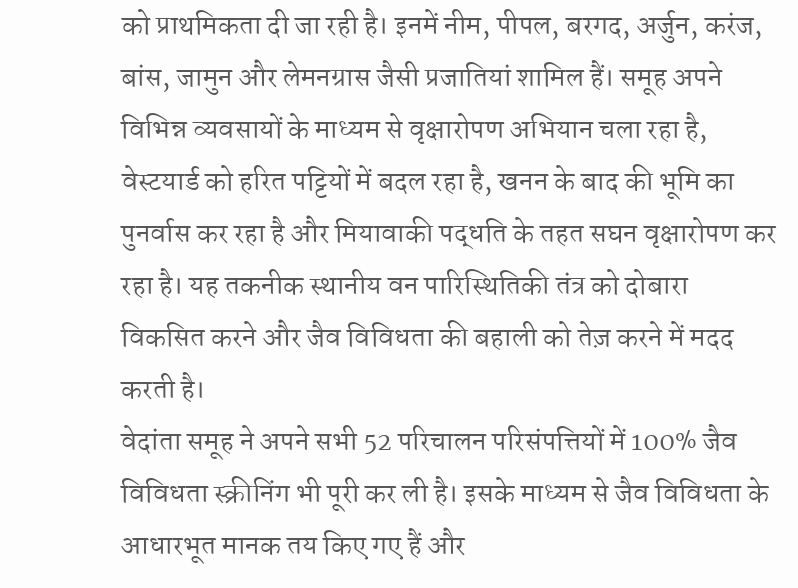को प्राथमिकता दी जा रही है। इनमें नीम, पीपल, बरगद, अर्जुन, करंज, बांस, जामुन और लेमनग्रास जैसी प्रजातियां शामिल हैं। समूह अपने विभिन्न व्यवसायों के माध्यम से वृक्षारोपण अभियान चला रहा है, वेस्टयार्ड को हरित पट्टियों में बदल रहा है, खनन के बाद की भूमि का पुनर्वास कर रहा है और मियावाकी पद्धति के तहत सघन वृक्षारोपण कर रहा है। यह तकनीक स्थानीय वन पारिस्थितिकी तंत्र को दोबारा विकसित करने और जैव विविधता की बहाली को तेज़ करने में मदद करती है।
वेदांता समूह ने अपने सभी 52 परिचालन परिसंपत्तियों में 100% जैव विविधता स्क्रीनिंग भी पूरी कर ली है। इसके माध्यम से जैव विविधता के आधारभूत मानक तय किए गए हैं और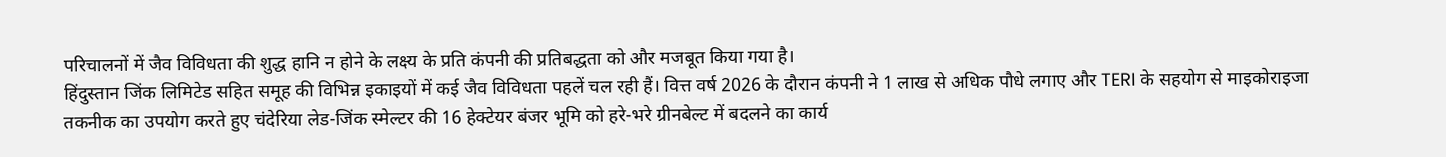परिचालनों में जैव विविधता की शुद्ध हानि न होने के लक्ष्य के प्रति कंपनी की प्रतिबद्धता को और मजबूत किया गया है।
हिंदुस्तान जिंक लिमिटेड सहित समूह की विभिन्न इकाइयों में कई जैव विविधता पहलें चल रही हैं। वित्त वर्ष 2026 के दौरान कंपनी ने 1 लाख से अधिक पौधे लगाए और TERI के सहयोग से माइकोराइजा तकनीक का उपयोग करते हुए चंदेरिया लेड-जिंक स्मेल्टर की 16 हेक्टेयर बंजर भूमि को हरे-भरे ग्रीनबेल्ट में बदलने का कार्य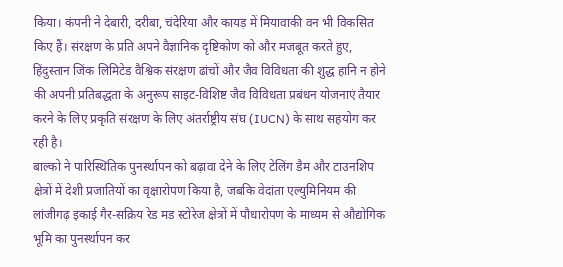किया। कंपनी ने देबारी, दरीबा, चंदेरिया और कायड़ में मियावाकी वन भी विकसित किए हैं। संरक्षण के प्रति अपने वैज्ञानिक दृष्टिकोण को और मजबूत करते हुए, हिंदुस्तान जिंक लिमिटेड वैश्विक संरक्षण ढांचों और जैव विविधता की शुद्ध हानि न होने की अपनी प्रतिबद्धता के अनुरूप साइट-विशिष्ट जैव विविधता प्रबंधन योजनाएं तैयार करने के लिए प्रकृति संरक्षण के लिए अंतर्राष्ट्रीय संघ (IUCN) के साथ सहयोग कर रही है।
बाल्को ने पारिस्थितिक पुनर्स्थापन को बढ़ावा देने के लिए टेलिंग डैम और टाउनशिप क्षेत्रों में देशी प्रजातियों का वृक्षारोपण किया है, जबकि वेदांता एल्युमिनियम की लांजीगढ़ इकाई गैर-सक्रिय रेड मड स्टोरेज क्षेत्रों में पौधारोपण के माध्यम से औद्योगिक भूमि का पुनर्स्थापन कर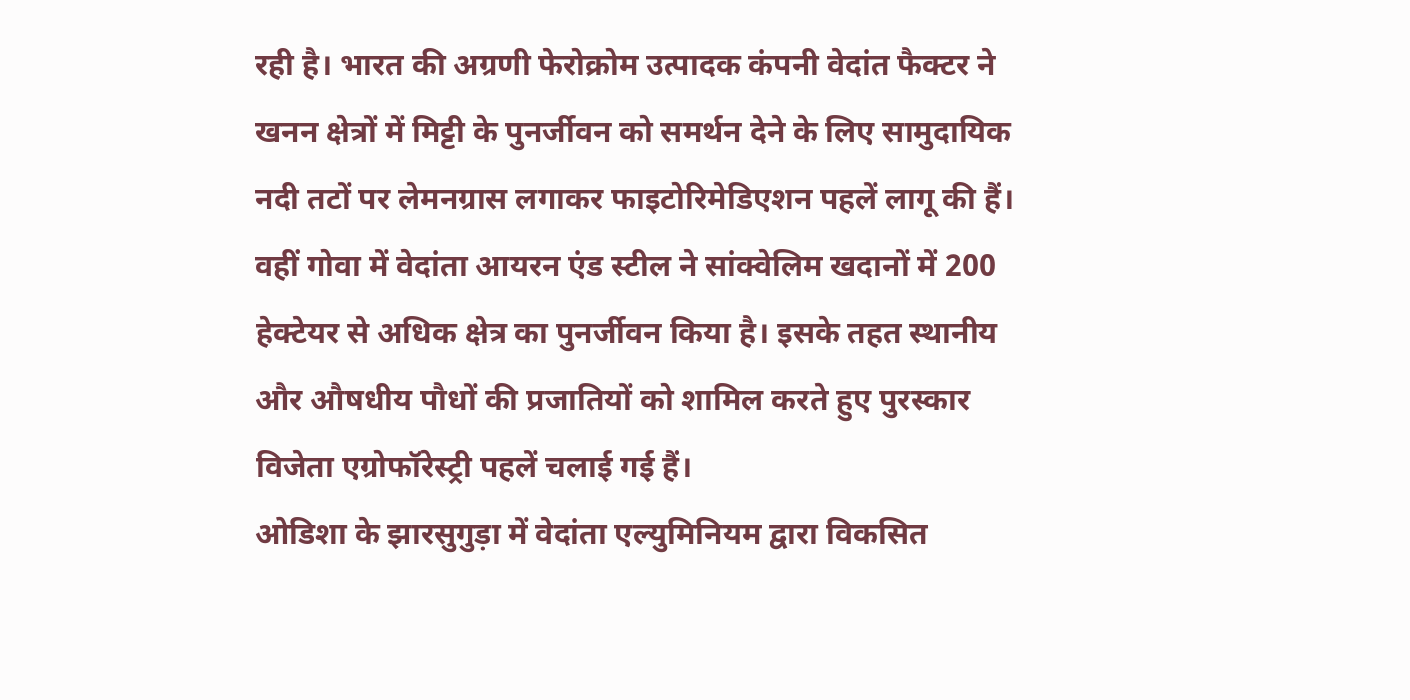रही है। भारत की अग्रणी फेरोक्रोम उत्पादक कंपनी वेदांत फैक्टर ने खनन क्षेत्रों में मिट्टी के पुनर्जीवन को समर्थन देने के लिए सामुदायिक नदी तटों पर लेमनग्रास लगाकर फाइटोरिमेडिएशन पहलें लागू की हैं। वहीं गोवा में वेदांता आयरन एंड स्टील ने सांक्वेलिम खदानों में 200 हेक्टेयर से अधिक क्षेत्र का पुनर्जीवन किया है। इसके तहत स्थानीय और औषधीय पौधों की प्रजातियों को शामिल करते हुए पुरस्कार विजेता एग्रोफॉरेस्ट्री पहलें चलाई गई हैं।
ओडिशा के झारसुगुड़ा में वेदांता एल्युमिनियम द्वारा विकसित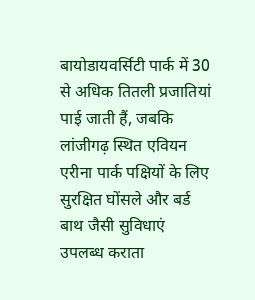बायोडायवर्सिटी पार्क में 30 से अधिक तितली प्रजातियां पाई जाती हैं, जबकि लांजीगढ़ स्थित एवियन एरीना पार्क पक्षियों के लिए सुरक्षित घोंसले और बर्ड बाथ जैसी सुविधाएं उपलब्ध कराता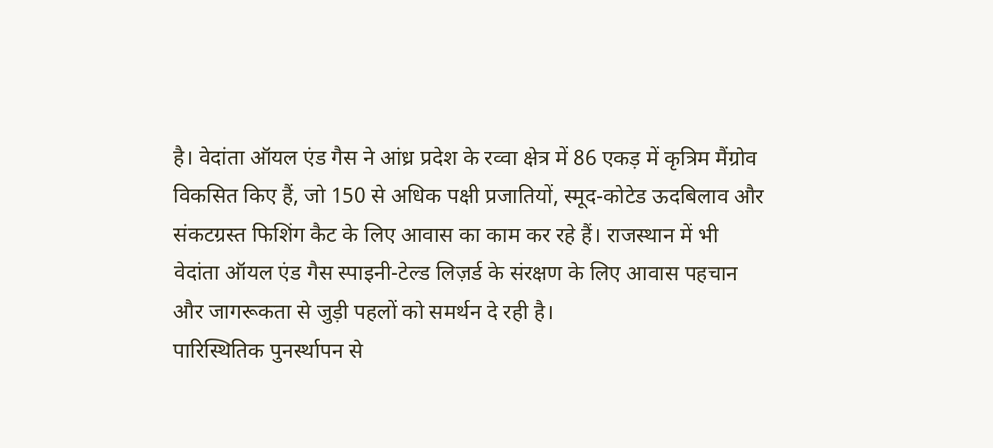है। वेदांता ऑयल एंड गैस ने आंध्र प्रदेश के रव्वा क्षेत्र में 86 एकड़ में कृत्रिम मैंग्रोव विकसित किए हैं, जो 150 से अधिक पक्षी प्रजातियों, स्मूद-कोटेड ऊदबिलाव और संकटग्रस्त फिशिंग कैट के लिए आवास का काम कर रहे हैं। राजस्थान में भी वेदांता ऑयल एंड गैस स्पाइनी-टेल्ड लिज़र्ड के संरक्षण के लिए आवास पहचान और जागरूकता से जुड़ी पहलों को समर्थन दे रही है।
पारिस्थितिक पुनर्स्थापन से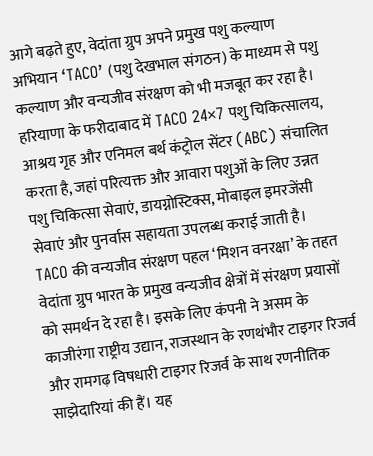आगे बढ़ते हुए, वेदांता ग्रुप अपने प्रमुख पशु कल्याण अभियान ‘TACO’ (पशु देखभाल संगठन) के माध्यम से पशु कल्याण और वन्यजीव संरक्षण को भी मजबूत कर रहा है। हरियाणा के फरीदाबाद में TACO 24×7 पशु चिकित्सालय, आश्रय गृह और एनिमल बर्थ कंट्रोल सेंटर (ABC) संचालित करता है, जहां परित्यक्त और आवारा पशुओं के लिए उन्नत पशु चिकित्सा सेवाएं, डायग्नोस्टिक्स, मोबाइल इमरजेंसी सेवाएं और पुनर्वास सहायता उपलब्ध कराई जाती है।
TACO की वन्यजीव संरक्षण पहल ‘मिशन वनरक्षा’ के तहत वेदांता ग्रुप भारत के प्रमुख वन्यजीव क्षेत्रों में संरक्षण प्रयासों को समर्थन दे रहा है। इसके लिए कंपनी ने असम के काजीरंगा राष्ट्रीय उद्यान, राजस्थान के रणथंभौर टाइगर रिजर्व और रामगढ़ विषधारी टाइगर रिजर्व के साथ रणनीतिक साझेदारियां की हैं। यह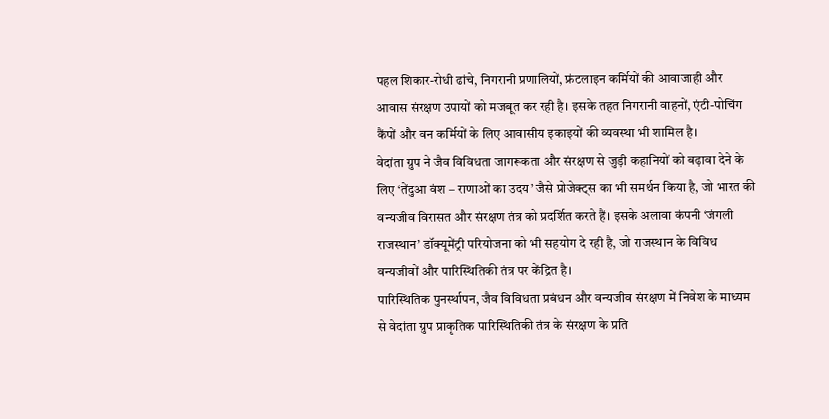पहल शिकार-रोधी ढांचे, निगरानी प्रणालियों, फ्रंटलाइन कर्मियों की आवाजाही और आवास संरक्षण उपायों को मजबूत कर रही है। इसके तहत निगरानी वाहनों, एंटी-पोचिंग कैंपों और वन कर्मियों के लिए आवासीय इकाइयों की व्यवस्था भी शामिल है।
वेदांता ग्रुप ने जैव विविधता जागरूकता और संरक्षण से जुड़ी कहानियों को बढ़ावा देने के लिए ‘तेंदुआ वंश – राणाओं का उदय’ जैसे प्रोजेक्ट्स का भी समर्थन किया है, जो भारत की वन्यजीव विरासत और संरक्षण तंत्र को प्रदर्शित करते हैं। इसके अलावा कंपनी ‘जंगली राजस्थान’ डॉक्यूमेंट्री परियोजना को भी सहयोग दे रही है, जो राजस्थान के विविध वन्यजीवों और पारिस्थितिकी तंत्र पर केंद्रित है।
पारिस्थितिक पुनर्स्थापन, जैव विविधता प्रबंधन और वन्यजीव संरक्षण में निवेश के माध्यम से वेदांता ग्रुप प्राकृतिक पारिस्थितिकी तंत्र के संरक्षण के प्रति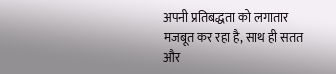अपनी प्रतिबद्धता को लगातार मजबूत कर रहा है, साथ ही सतत और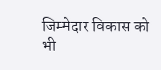जिम्मेदार विकास को भी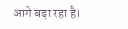आगे बढ़ा रहा है।